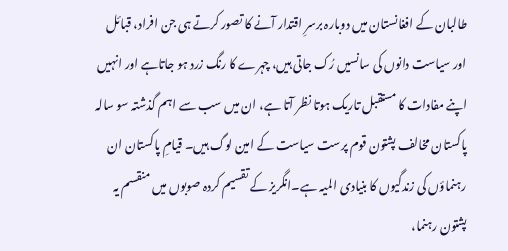طالبان کے افغانستان میں دوبارہ برسرِ اقتدار آنے کا تصور کرتے ہی جن افراد، قبائل اور سیاست دانوں کی سانسیں رُک جاتی ہیں، چہرے کا رنگ زرد ہو جاتاہے اور انہیں اپنے مفادات کا مستقبل تاریک ہوتا نظر آتا ہے، ان میں سب سے اہم گذشتہ سو سالہ پاکستان مخالف پشتون قوم پرست سیاست کے امین لوگ ہیں۔ قیامِ پاکستان ان رہنماؤں کی زندگیوں کا بنیادی المیہ ہے۔انگریز کے تقسیم کردہ صوبوں میں منقسم یہ پشتون رہنما،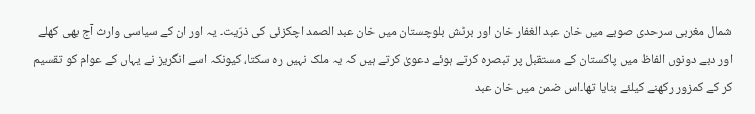شمال مغربی سرحدی صوبے میں خان عبد الغفار خان اور برٹش بلوچستان میں خان عبد الصمد اچکزئی کی ذرّیت۔ یہ اور ان کے سیاسی وارث آج بھی کھلے اور دبے دونوں الفاظ میں پاکستان کے مستقبل پر تبصرہ کرتے ہوئے دعویٰ کرتے ہیں کہ یہ ملک نہیں رہ سکتا، کیونکہ اسے انگریز نے یہاں کے عوام کو تقسیم کر کے کمزور رکھنے کیلئے بنایا تھا۔اس ضمن میں خان عبد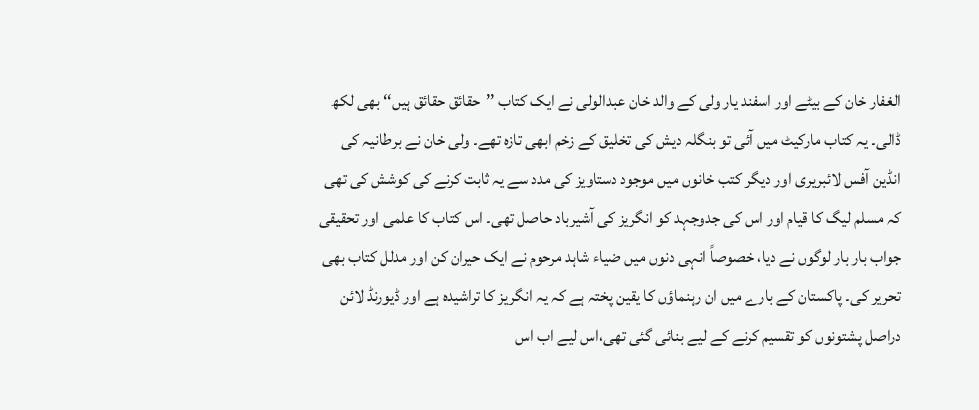الغفار خان کے بیٹے اور اسفند یار ولی کے والد خان عبدالولی نے ایک کتاب ’’حقائق حقائق ہیں‘‘ بھی لکھ ڈالی۔ یہ کتاب مارکیٹ میں آئی تو بنگلہ دیش کی تخلیق کے زخم ابھی تازہ تھے۔ ولی خان نے برطانیہ کی انڈین آفس لائبریری اور دیگر کتب خانوں میں موجود دستاویز کی مدد سے یہ ثابت کرنے کی کوشش کی تھی کہ مسلم لیگ کا قیام اور اس کی جدوجہد کو انگریز کی آشیرباد حاصل تھی۔ اس کتاب کا علمی اور تحقیقی جواب بار بار لوگوں نے دیا، خصوصاً انہی دنوں میں ضیاء شاہد مرحوم نے ایک حیران کن اور مدلل کتاب بھی تحریر کی۔ پاکستان کے بارے میں ان رہنماؤں کا یقین پختہ ہے کہ یہ انگریز کا تراشیدہ ہے اور ڈیورنڈ لائن دراصل پشتونوں کو تقسیم کرنے کے لیے بنائی گئی تھی،اس لیے اب اس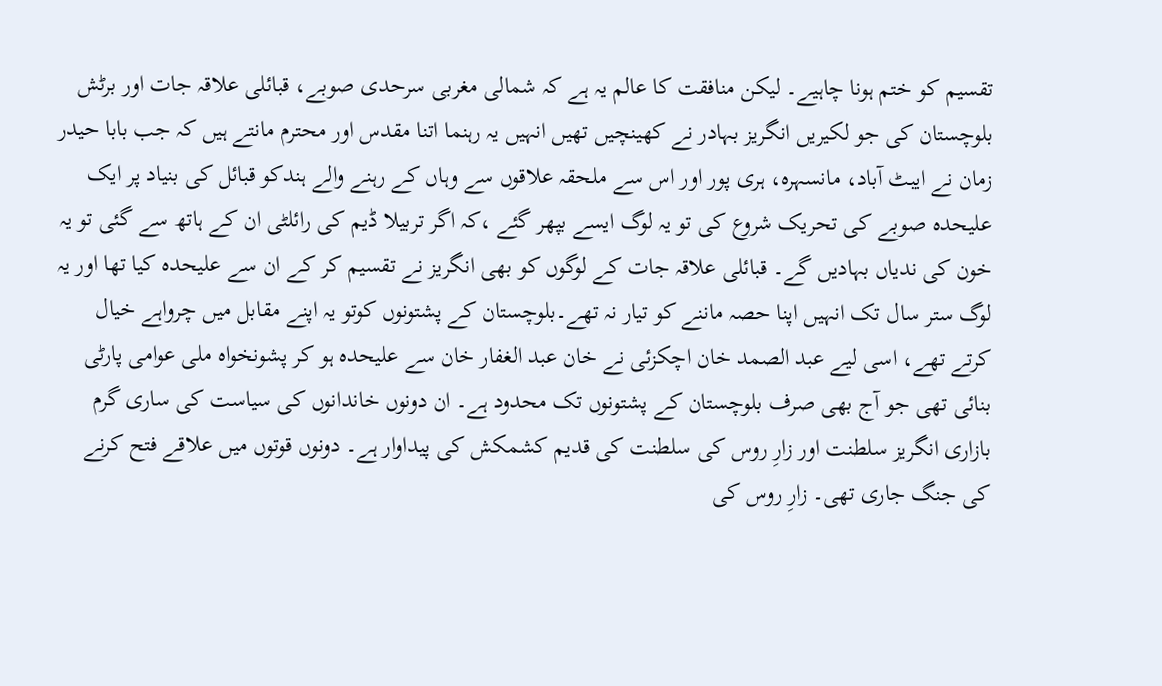تقسیم کو ختم ہونا چاہیے۔ لیکن منافقت کا عالم یہ ہے کہ شمالی مغربی سرحدی صوبے، قبائلی علاقہ جات اور برٹش بلوچستان کی جو لکیریں انگریز بہادر نے کھینچیں تھیں انہیں یہ رہنما اتنا مقدس اور محترم مانتے ہیں کہ جب بابا حیدر زمان نے ایبٹ آباد، مانسہرہ، ہری پور اور اس سے ملحقہ علاقوں سے وہاں کے رہنے والے ہندکو قبائل کی بنیاد پر ایک علیحدہ صوبے کی تحریک شروع کی تو یہ لوگ ایسے بپھر گئے ،کہ اگر تربیلا ڈیم کی رائلٹی ان کے ہاتھ سے گئی تو یہ خون کی ندیاں بہادیں گے۔ قبائلی علاقہ جات کے لوگوں کو بھی انگریز نے تقسیم کر کے ان سے علیحدہ کیا تھا اور یہ لوگ ستر سال تک انہیں اپنا حصہ ماننے کو تیار نہ تھے۔بلوچستان کے پشتونوں کوتو یہ اپنے مقابل میں چرواہے خیال کرتے تھے، اسی لیے عبد الصمد خان اچکزئی نے خان عبد الغفار خان سے علیحدہ ہو کر پشونخواہ ملی عوامی پارٹی بنائی تھی جو آج بھی صرف بلوچستان کے پشتونوں تک محدود ہے۔ ان دونوں خاندانوں کی سیاست کی ساری گرم بازاری انگریز سلطنت اور زارِ روس کی سلطنت کی قدیم کشمکش کی پیداوار ہے۔ دونوں قوتوں میں علاقے فتح کرنے کی جنگ جاری تھی۔ زارِ روس کی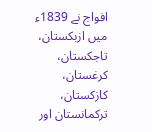افواج نے 1839ء میں ازبکستان، تاجکستان، کرغستان، کازکستان، ترکمانستان اور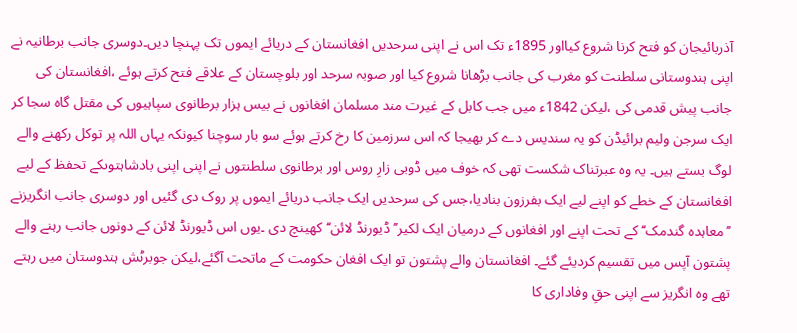آذربائیجان کو فتح کرنا شروع کیااور 1895ء تک اس نے اپنی سرحدیں افغانستان کے دریائے ایموں تک پہنچا دیں۔دوسری جانب برطانیہ نے اپنی ہندوستانی سلطنت کو مغرب کی جانب بڑھانا شروع کیا اور صوبہ سرحد اور بلوچستان کے علاقے فتح کرتے ہوئے ،افغانستان کی جانب پیش قدمی کی ،لیکن 1842ء میں جب کابل کے غیرت مند مسلمان افغانوں نے بیس ہزار برطانوی سپاہیوں کی مقتل گاہ سجا کر ایک سرجن ولیم برائیڈن کو یہ سندیس دے کر بھیجا کہ اس سرزمین کا رخ کرتے ہوئے سو بار سوچنا کیونکہ یہاں اللہ پر توکل رکھنے والے لوگ بستے ہیں۔ یہ وہ عبرتناک شکست تھی کہ خوف میں ڈوبی زارِ روس اور برطانوی سلطنتوں نے اپنی اپنی بادشاہتوںکے تحفظ کے لیے افغانستان کے خطے کو اپنے لیے ایک بفرزون بنادیا،جس کی سرحدیں ایک جانب دریائے ایموں پر روک دی گئیں اور دوسری جانب انگریزنے ’’معاہدہ گندمک‘‘ کے تحت اپنے اور افغانوں کے درمیان ایک لکیر’’ڈیورنڈ لائن‘‘کھینچ دی ۔یوں اس ڈیورنڈ لائن کے دونوں جانب رہنے والے پشتون آپس میں تقسیم کردیئے گئے۔ افغانستان والے پشتون تو ایک افغان حکومت کے ماتحت آگئے،لیکن جوبرٹش ہندوستان میں رہتے تھے وہ انگریز سے اپنی حقِ وفاداری کا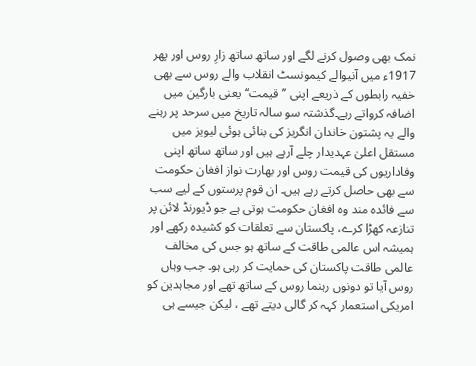نمک بھی وصول کرنے لگے اور ساتھ ساتھ زارِ روس اور پھر 1917ء میں آنیوالے کیمونسٹ انقلاب والے روس سے بھی خفیہ رابطوں کے ذریعے اپنی ’’قیمت‘‘ یعنی بارگین میں اضافہ کرواتے رہے۔گذشتہ سو سالہ تاریخ میں سرحد پر رہنے والے یہ پشتون خاندان انگریز کی بنائی ہوئی لیویز میں مستقل اعلیٰ عہدیدار چلے آرہے ہیں اور ساتھ ساتھ اپنی وفاداریوں کی قیمت روس اور بھارت نواز افغان حکومت سے بھی حاصل کرتے رہے ہیں۔ ان قوم پرستوں کے لیے سب سے فائدہ مند وہ افغان حکومت ہوتی ہے جو ڈیورنڈ لائن پر تنازعہ کھڑا کرے، پاکستان سے تعلقات کو کشیدہ رکھے اور ہمیشہ اس عالمی طاقت کے ساتھ ہو جس کی مخالف عالمی طاقت پاکستان کی حمایت کر رہی ہو۔ جب وہاں روس آیا تو دونوں رہنما روس کے ساتھ تھے اور مجاہدین کو امریکی استعمار کہہ کر گالی دیتے تھے ، لیکن جیسے ہی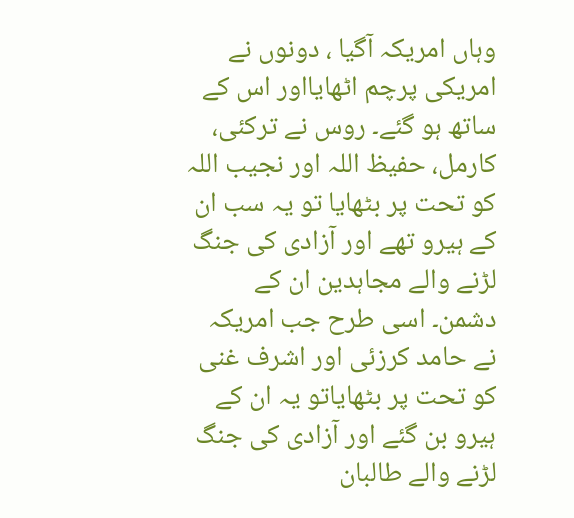وہاں امریکہ آگیا ، دونوں نے امریکی پرچم اٹھایااور اس کے ساتھ ہو گئے۔ روس نے ترکئی، کارمل، حفیظ اللہ اور نجیب اللہ کو تحت پر بٹھایا تو یہ سب ان کے ہیرو تھے اور آزادی کی جنگ لڑنے والے مجاہدین ان کے دشمن۔ اسی طرح جب امریکہ نے حامد کرزئی اور اشرف غنی کو تحت پر بٹھایاتو یہ ان کے ہیرو بن گئے اور آزادی کی جنگ لڑنے والے طالبان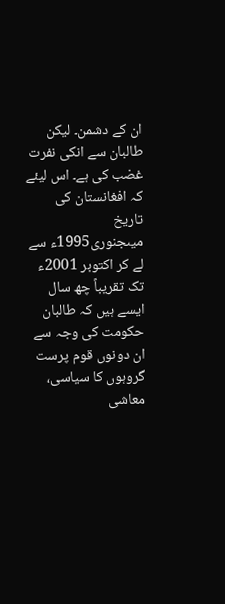ان کے دشمن۔ لیکن طالبان سے انکی نفرت غضب کی ہے۔ اس لیئے کہ افغانستان کی تاریخ میںجنوری1995ء سے لے کر اکتوبر 2001ء تک تقریباً چھ سال ایسے ہیں کہ طالبان حکومت کی وجہ سے ان دونوں قوم پرست گروہوں کا سیاسی، معاشی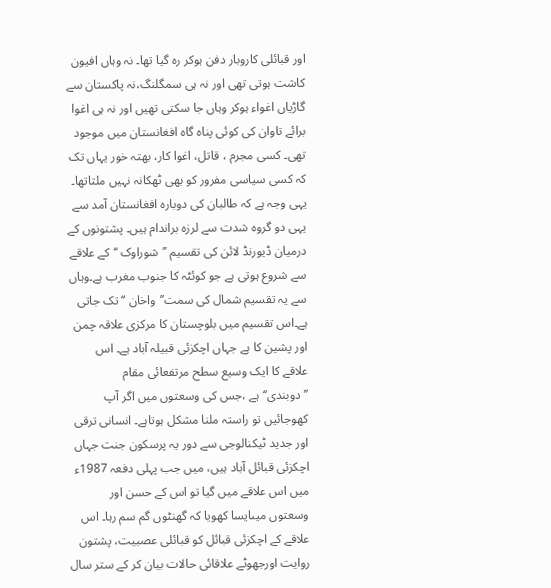اور قبائلی کاروبار دفن ہوکر رہ گیا تھا۔ نہ وہاں افیون کاشت ہوتی تھی اور نہ ہی سمگلنگ،نہ پاکستان سے گاڑیاں اغواء ہوکر وہاں جا سکتی تھیں اور نہ ہی اغوا برائے تاوان کی کوئی پناہ گاہ افغانستان میں موجود تھی۔ کسی مجرم ، قاتل، اغوا کار، بھتہ خور یہاں تک کہ کسی سیاسی مفرور کو بھی ٹھکانہ نہیں ملتاتھا۔ یہی وجہ ہے کہ طالبان کی دوبارہ افغانستان آمد سے یہی دو گروہ شدت سے لرزہ براندام ہیں۔ پشتونوں کے درمیان ڈیورنڈ لائن کی تقسیم ’’شوراوک ‘‘کے علاقے سے شروع ہوتی ہے جو کوئٹہ کا جنوب مغرب ہے۔وہاں سے یہ تقسیم شمال کی سمت’’واخان ‘‘تک جاتی ہے۔اس تقسیم میں بلوچستان کا مرکزی علاقہ چمن اور پشین کا ہے جہاں اچکزئی قبیلہ آباد ہے۔ اس علاقے کا ایک وسیع سطح مرتفعائی مقام ’’دوبندی‘‘ہے ،جس کی وسعتوں میں اگر آپ کھوجائیں تو راستہ ملنا مشکل ہوتاہے۔ انسانی ترقی اور جدید ٹیکنالوجی سے دور یہ پرسکون جنت جہاں اچکزئی قبائل آباد ہیں، میں جب پہلی دفعہ 1987ء میں اس علاقے میں گیا تو اس کے حسن اور وسعتوں میںایسا کھویا کہ گھنٹوں گم سم رہا۔ اس علاقے کے اچکزئی قبائل کو قبائلی عصبیت، پشتون روایت اورجھوٹے علاقائی حالات بیان کر کے ستر سال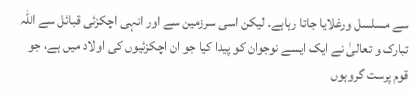سے مسلسل ورغلایا جاتا رہاہے۔ لیکن اسی سرزمین سے اور انہی اچکزئی قبائل سے اللہ تبارک و تعالیٰ نے ایک ایسے نوجوان کو پیدا کیا جو ان اچکزئیوں کی اولاد میں ہے، جو قوم پرست گروہوں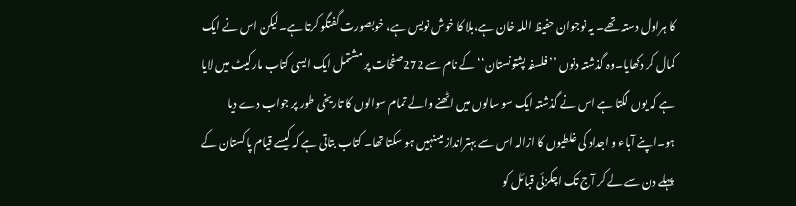کا ہراول دستہ تھے۔ یہ نوجوان حفیظ اللہ خان ہے،بلا کا خوش نویس ہے، خوبصورت گفتگو کرتا ہے۔لیکن اس نے ایک کمال کر دکھایا۔وہ گذشتہ دنوں ’’فلسفہ پشتونستان‘‘ کے نام سے 272صفحات پر مشتمل ایک ایسی کتاب مارکیٹ میں لایا ہے کہ یوں لگتا ہے اس نے گذشتہ ایک سو سالوں میں اٹھنے والے تمام سوالوں کا تاریخی طور پر جواب دے دیا ہو۔اپنے آباء و اجداد کی غلطیوں کا ازالہ اس سے بہترانداز میںنہیں ہو سکتا تھا۔ کتاب بتاتی ہے کہ کیسے قیام پاکستان کے پہلے دن سے لے کر آج تک اچکزئی قبائل کو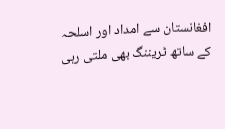افغانستان سے امداد اور اسلحہ کے ساتھ ٹریننگ بھی ملتی رہی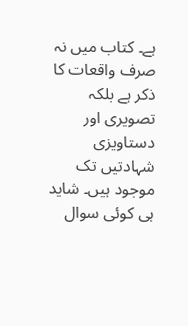ہے۔ کتاب میں نہ صرف واقعات کا ذکر ہے بلکہ تصویری اور دستاویزی شہادتیں تک موجود ہیں۔ شاید ہی کوئی سوال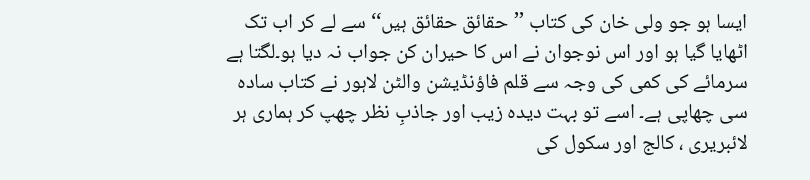ایسا ہو جو ولی خان کی کتاب ’’حقائق حقائق ہیں‘‘ سے لے کر اب تک اٹھایا گیا ہو اور اس نوجوان نے اس کا حیران کن جواب نہ دیا ہو۔لگتا ہے سرمائے کی کمی کی وجہ سے قلم فاؤنڈیشن والٹن لاہور نے کتاب سادہ سی چھاپی ہے۔ اسے تو بہت دیدہ زیب اور جاذبِ نظر چھپ کر ہماری ہر لائبریری ، کالج اور سکول کی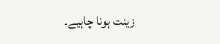زینت ہونا چاہیے۔